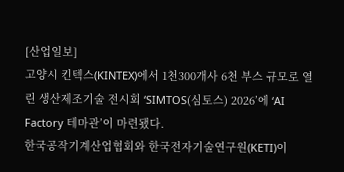[산업일보]
고양시 킨텍스(KINTEX)에서 1천300개사 6천 부스 규모로 열린 생산제조기술 전시회 ‘SIMTOS(심토스) 2026’에 ‘AI Factory 테마관’이 마련됐다.
한국공작기계산업협회와 한국전자기술연구원(KETI)이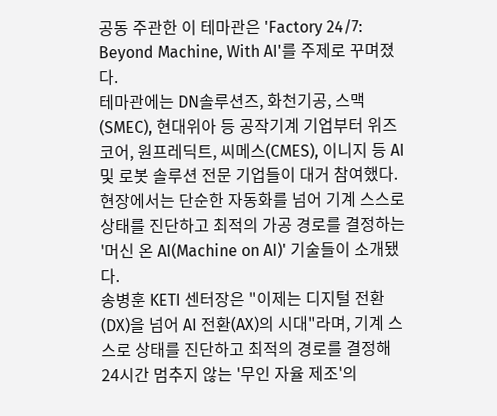공동 주관한 이 테마관은 'Factory 24/7: Beyond Machine, With AI'를 주제로 꾸며졌다.
테마관에는 DN솔루션즈, 화천기공, 스맥(SMEC), 현대위아 등 공작기계 기업부터 위즈코어, 원프레딕트, 씨메스(CMES), 이니지 등 AI 및 로봇 솔루션 전문 기업들이 대거 참여했다. 현장에서는 단순한 자동화를 넘어 기계 스스로 상태를 진단하고 최적의 가공 경로를 결정하는 '머신 온 AI(Machine on AI)' 기술들이 소개됐다.
송병훈 KETI 센터장은 "이제는 디지털 전환(DX)을 넘어 AI 전환(AX)의 시대"라며, 기계 스스로 상태를 진단하고 최적의 경로를 결정해 24시간 멈추지 않는 '무인 자율 제조'의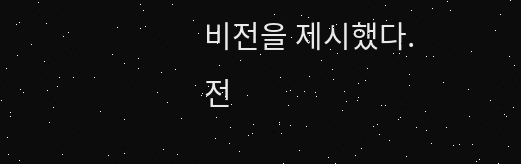비전을 제시했다.
전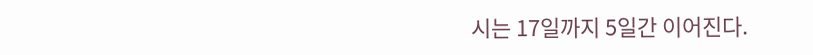시는 17일까지 5일간 이어진다.